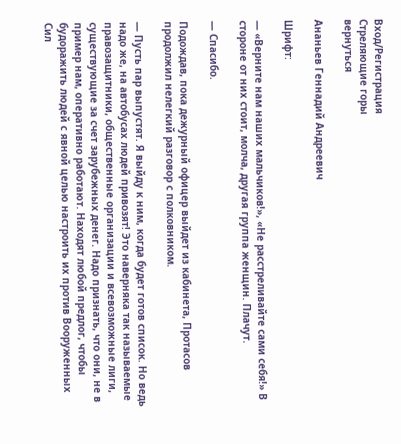Вход/Регистрация
Стреляющие горы
вернуться

Ананьев Геннадий Андреевич

Шрифт:

— «Верните нам наших мальчиков!», «Не расстреливайте сами себя!» В стороне от них стоит, молча, другая группа женщин. Плачут.

— Спасибо.

Подождав, пока дежурный офицер выйдет из кабинета, Протасов продолжил нелегкий разговор с полковником.

— Пусть пар выпустят. Я выйду к ним, когда будет готов список. Но ведь надо же, на автобусах людей привозят! Это наверняка так называемые правозащитники, общественные организации и всевозможные лиги, существующие за счет зарубежных денег. Надо признать, что они, не в пример нам, оперативно работают. Находят любой предлог, чтобы будоражить людей с явной целью настроить их против Вооруженных Сил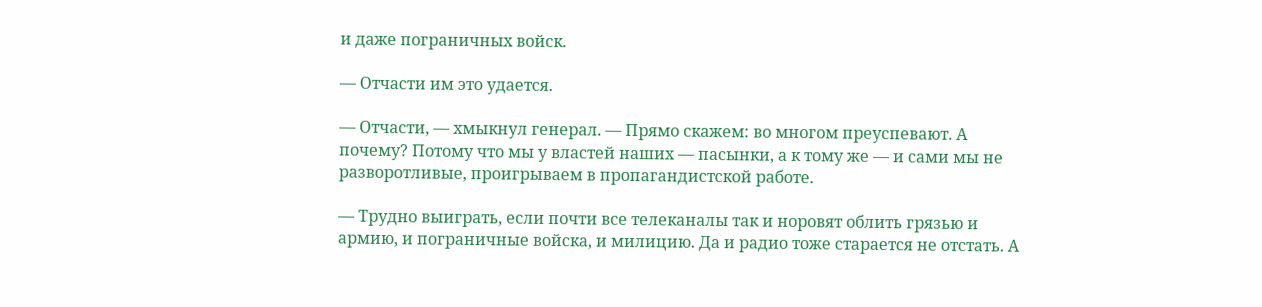и даже пограничных войск.

— Отчасти им это удается.

— Отчасти, — хмыкнул генерал. — Прямо скажем: во многом преуспевают. А почему? Потому что мы у властей наших — пасынки, а к тому же — и сами мы не разворотливые, проигрываем в пропагандистской работе.

— Трудно выиграть, если почти все телеканалы так и норовят облить грязью и армию, и пограничные войска, и милицию. Да и радио тоже старается не отстать. А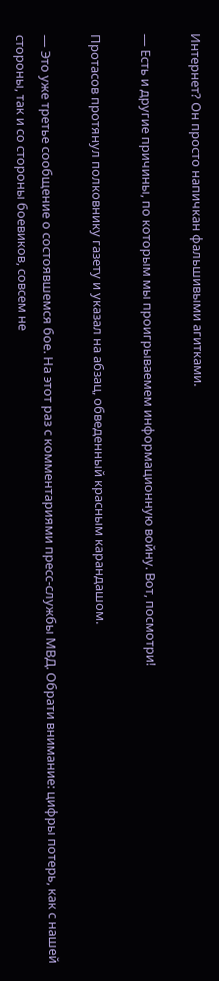Интернет? Он просто напичкан фальшивыми агитками.

— Есть и другие причины, по которым мы проигрываемем информационную войну. Вот, посмотри!

Протасов протянул полковнику газету и указал на абзац, обведенный красным карандашом.

— Это уже третье сообщение о состоявшемся бое. На этот раз с комментариями пресс-службы МВД. Обрати внимание: цифры потерь, как с нашей стороны, так и со стороны боевиков, совсем не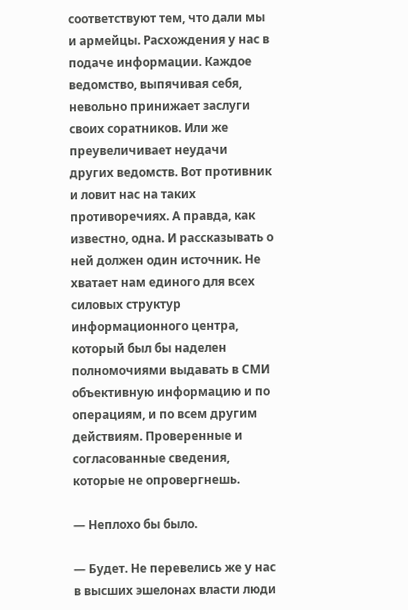соответствуют тем, что дали мы и армейцы. Расхождения у нас в подаче информации. Каждое ведомство, выпячивая себя, невольно принижает заслуги своих соратников. Или же преувеличивает неудачи других ведомств. Вот противник и ловит нас на таких противоречиях. А правда, как известно, одна. И рассказывать о ней должен один источник. Не хватает нам единого для всех силовых структур информационного центра, который был бы наделен полномочиями выдавать в СМИ объективную информацию и по операциям, и по всем другим действиям. Проверенные и согласованные сведения, которые не опровергнешь.

— Неплохо бы было.

— Будет. Не перевелись же у нас в высших эшелонах власти люди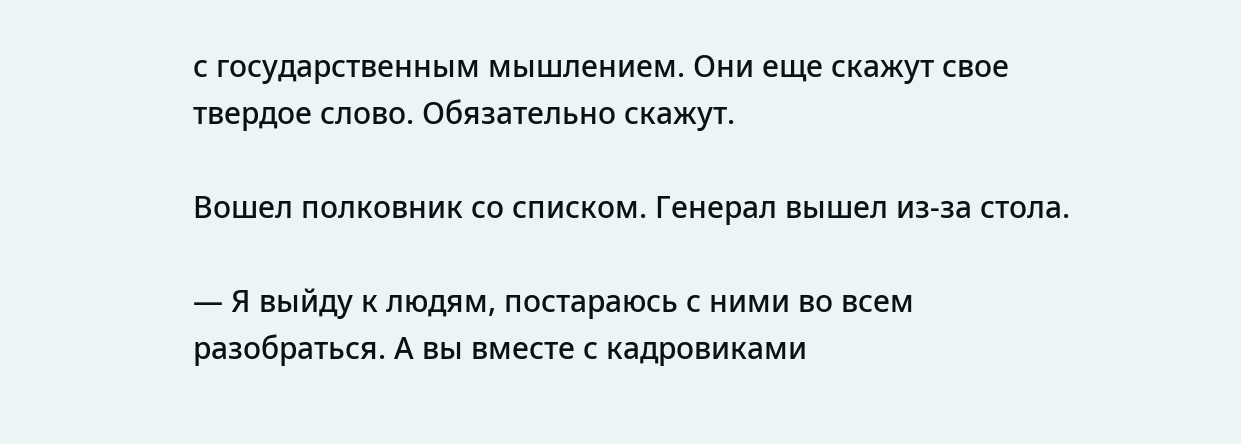с государственным мышлением. Они еще скажут свое твердое слово. Обязательно скажут.

Вошел полковник со списком. Генерал вышел из-за стола.

— Я выйду к людям, постараюсь с ними во всем разобраться. А вы вместе с кадровиками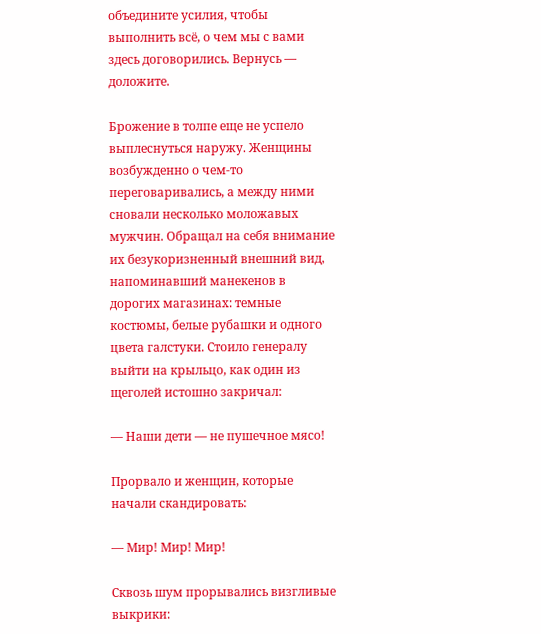объедините усилия, чтобы выполнить всё, о чем мы с вами здесь договорились. Вернусь — доложите.

Брожение в толпе еще не успело выплеснуться наружу. Женщины возбужденно о чем-то переговаривались, а между ними сновали несколько моложавых мужчин. Обращал на себя внимание их безукоризненный внешний вид, напоминавший манекенов в дорогих магазинах: темные костюмы, белые рубашки и одного цвета галстуки. Стоило генералу выйти на крыльцо, как один из щеголей истошно закричал:

— Наши дети — не пушечное мясо!

Прорвало и женщин, которые начали скандировать:

— Мир! Мир! Мир!

Сквозь шум прорывались визгливые выкрики: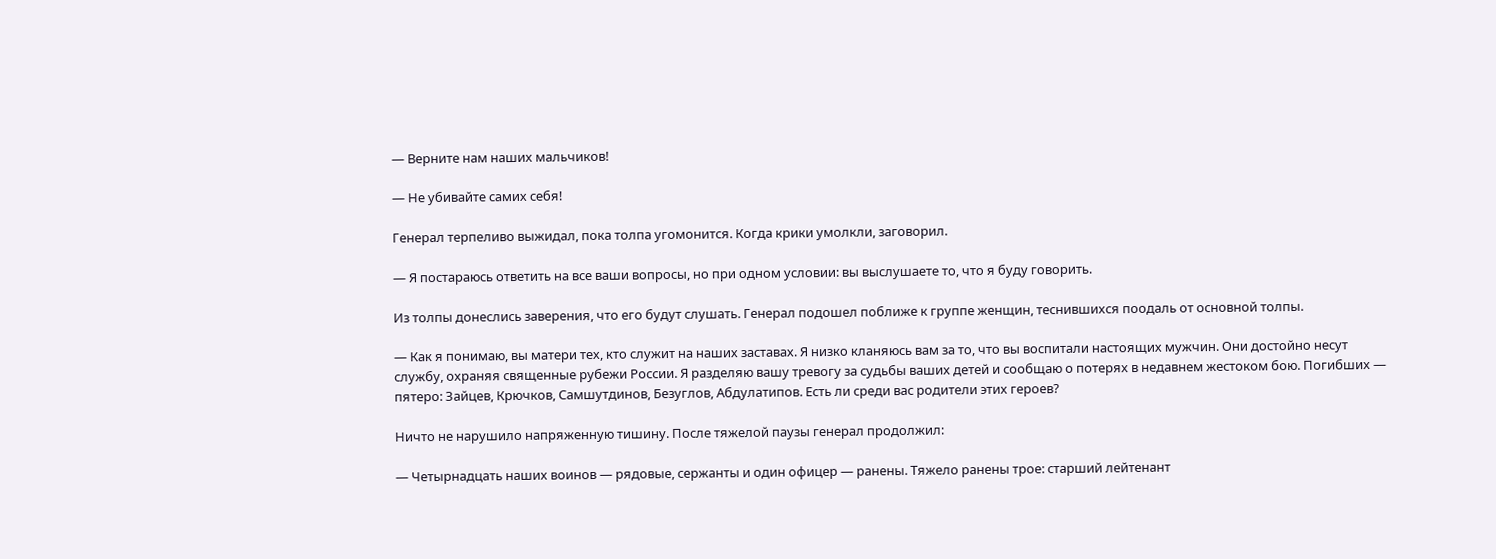— Верните нам наших мальчиков!

— Не убивайте самих себя!

Генерал терпеливо выжидал, пока толпа угомонится. Когда крики умолкли, заговорил.

— Я постараюсь ответить на все ваши вопросы, но при одном условии: вы выслушаете то, что я буду говорить.

Из толпы донеслись заверения, что его будут слушать. Генерал подошел поближе к группе женщин, теснившихся поодаль от основной толпы.

— Как я понимаю, вы матери тех, кто служит на наших заставах. Я низко кланяюсь вам за то, что вы воспитали настоящих мужчин. Они достойно несут службу, охраняя священные рубежи России. Я разделяю вашу тревогу за судьбы ваших детей и сообщаю о потерях в недавнем жестоком бою. Погибших — пятеро: Зайцев, Крючков, Самшутдинов, Безуглов, Абдулатипов. Есть ли среди вас родители этих героев?

Ничто не нарушило напряженную тишину. После тяжелой паузы генерал продолжил:

— Четырнадцать наших воинов — рядовые, сержанты и один офицер — ранены. Тяжело ранены трое: старший лейтенант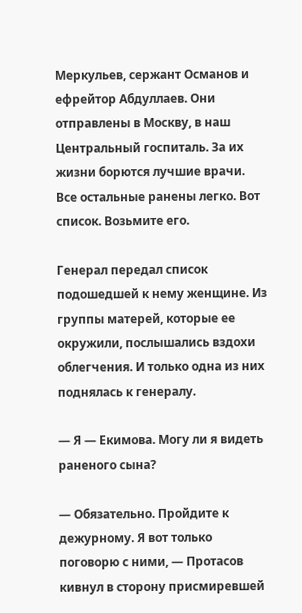Меркульев, сержант Османов и ефрейтор Абдуллаев. Они отправлены в Москву, в наш Центральный госпиталь. За их жизни борются лучшие врачи. Все остальные ранены легко. Вот список. Возьмите его.

Генерал передал список подошедшей к нему женщине. Из группы матерей, которые ее окружили, послышались вздохи облегчения. И только одна из них поднялась к генералу.

— Я — Екимова. Могу ли я видеть раненого сына?

— Обязательно. Пройдите к дежурному. Я вот только поговорю с ними, — Протасов кивнул в сторону присмиревшей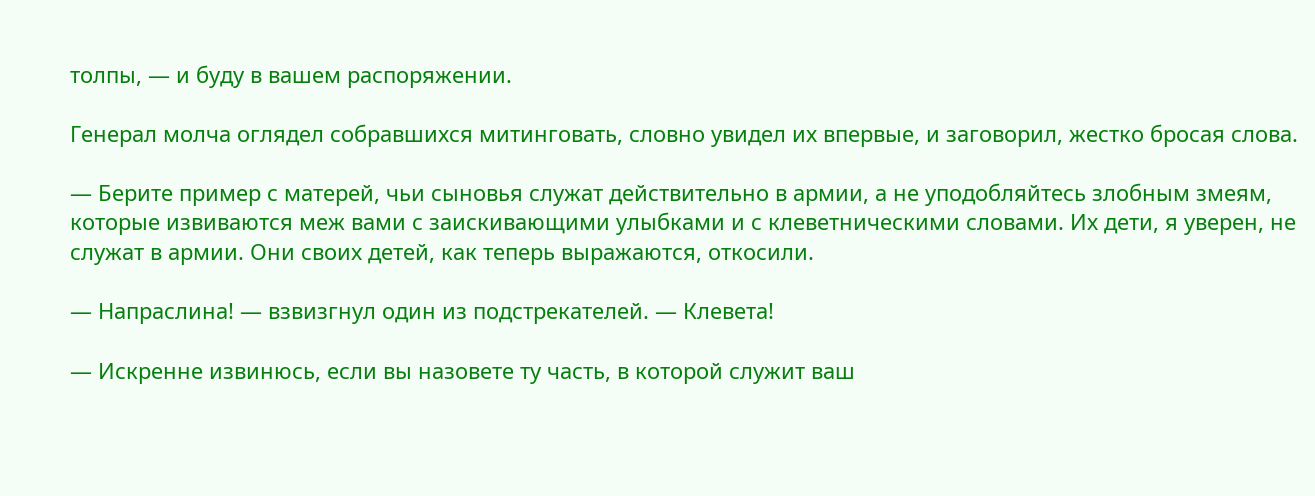толпы, — и буду в вашем распоряжении.

Генерал молча оглядел собравшихся митинговать, словно увидел их впервые, и заговорил, жестко бросая слова.

— Берите пример с матерей, чьи сыновья служат действительно в армии, а не уподобляйтесь злобным змеям, которые извиваются меж вами с заискивающими улыбками и с клеветническими словами. Их дети, я уверен, не служат в армии. Они своих детей, как теперь выражаются, откосили.

— Напраслина! — взвизгнул один из подстрекателей. — Клевета!

— Искренне извинюсь, если вы назовете ту часть, в которой служит ваш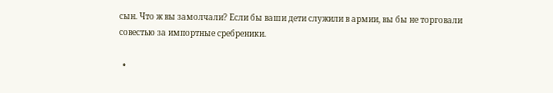сын. Что ж вы замолчали? Если бы ваши дети служили в армии, вы бы не торговали совестью за импортные сребреники.

  •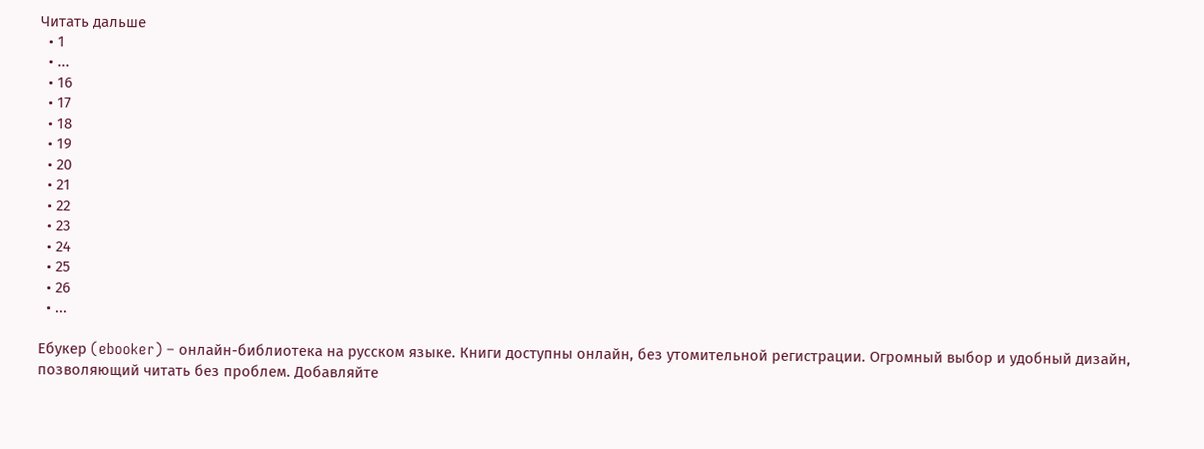Читать дальше
  • 1
  • ...
  • 16
  • 17
  • 18
  • 19
  • 20
  • 21
  • 22
  • 23
  • 24
  • 25
  • 26
  • ...

Ебукер (ebooker) – онлайн-библиотека на русском языке. Книги доступны онлайн, без утомительной регистрации. Огромный выбор и удобный дизайн, позволяющий читать без проблем. Добавляйте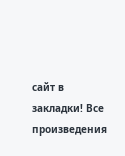сайт в закладки! Все произведения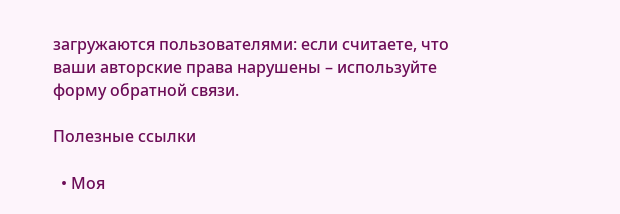загружаются пользователями: если считаете, что ваши авторские права нарушены – используйте форму обратной связи.

Полезные ссылки

  • Моя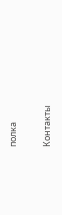полка

Контакты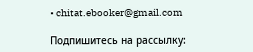• chitat.ebooker@gmail.com

Подпишитесь на рассылку: